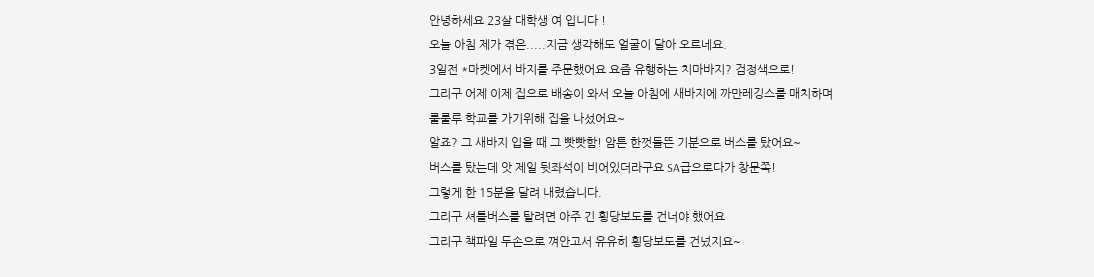안녕하세요 23살 대학생 여 입니다 !
오늘 아침 제가 겪은.....지금 생각해도 얼굴이 달아 오르네요.
3일전 *마켓에서 바지를 주문했어요 요즘 유행하는 치마바지? 검정색으로!
그리구 어제 이제 집으로 배송이 와서 오늘 아침에 새바지에 까만레깅스를 매치하며
룰룰루 학교를 가기위해 집을 나섰어요~
알죠? 그 새바지 입을 때 그 빳빳함! 암튼 한껏들뜬 기분으로 버스를 탔어요~
버스를 탔는데 앗 제일 뒷좌석이 비어있더라구요 SA급으로다가 창문쪽!
그렇게 한 15분을 달려 내렸습니다.
그리구 셔틀버스를 탈려면 아주 긴 횡당보도를 건너야 했어요
그리구 책파일 두손으로 껴안고서 유유히 횡당보도를 건넜지요~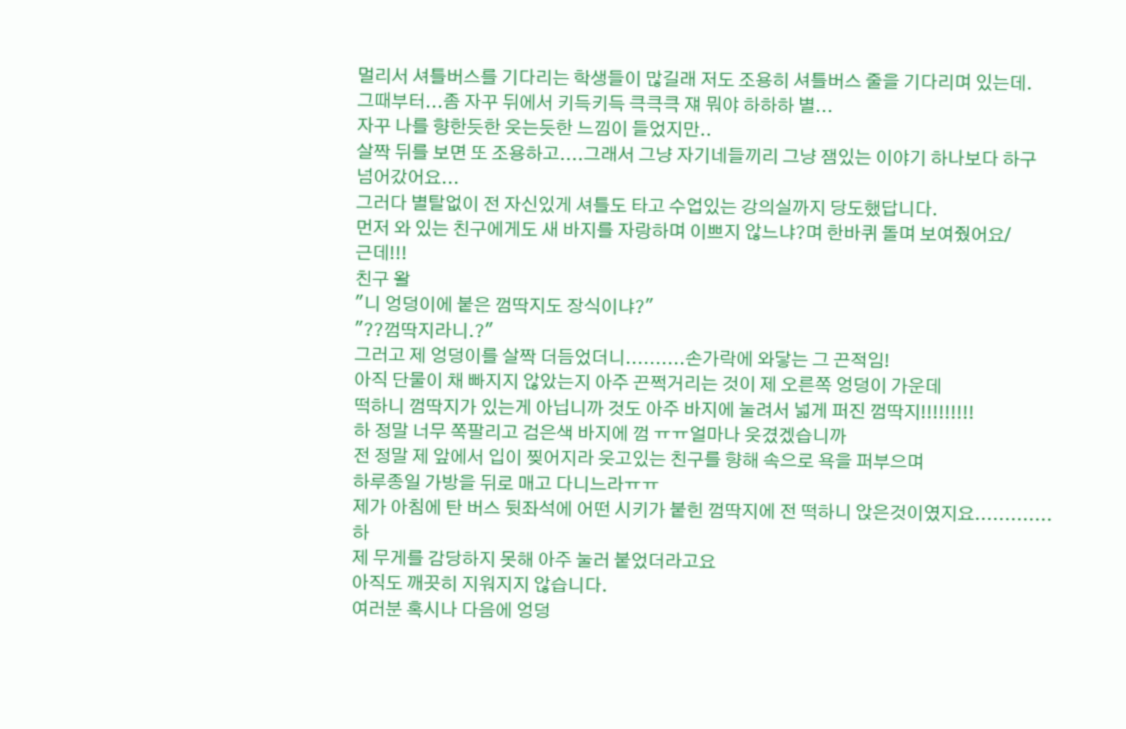멀리서 셔틀버스를 기다리는 학생들이 많길래 저도 조용히 셔틀버스 줄을 기다리며 있는데.
그때부터...좀 자꾸 뒤에서 키득키득 큭큭큭 쟤 뭐야 하하하 별...
자꾸 나를 향한듯한 웃는듯한 느낌이 들었지만..
살짝 뒤를 보면 또 조용하고....그래서 그냥 자기네들끼리 그냥 잼있는 이야기 하나보다 하구
넘어갔어요...
그러다 별탈없이 전 자신있게 셔틀도 타고 수업있는 강의실까지 당도했답니다.
먼저 와 있는 친구에게도 새 바지를 자랑하며 이쁘지 않느냐?며 한바퀴 돌며 보여줬어요/
근데!!!
친구 왈
"니 엉덩이에 붙은 껌딱지도 장식이냐?"
"??껌딱지라니.?"
그러고 제 엉덩이를 살짝 더듬었더니..........손가락에 와닿는 그 끈적임!
아직 단물이 채 빠지지 않았는지 아주 끈쩍거리는 것이 제 오른쪽 엉덩이 가운데
떡하니 껌딱지가 있는게 아닙니까 것도 아주 바지에 눌려서 넓게 퍼진 껌딱지!!!!!!!!!
하 정말 너무 쪽팔리고 검은색 바지에 껌 ㅠㅠ얼마나 웃겼겠습니까
전 정말 제 앞에서 입이 찢어지라 웃고있는 친구를 향해 속으로 욕을 퍼부으며
하루종일 가방을 뒤로 매고 다니느라ㅠㅠ
제가 아침에 탄 버스 뒷좌석에 어떤 시키가 붙힌 껌딱지에 전 떡하니 앉은것이였지요.............
하
제 무게를 감당하지 못해 아주 눌러 붙었더라고요
아직도 깨끗히 지워지지 않습니다.
여러분 혹시나 다음에 엉덩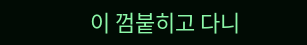이 껌붙히고 다니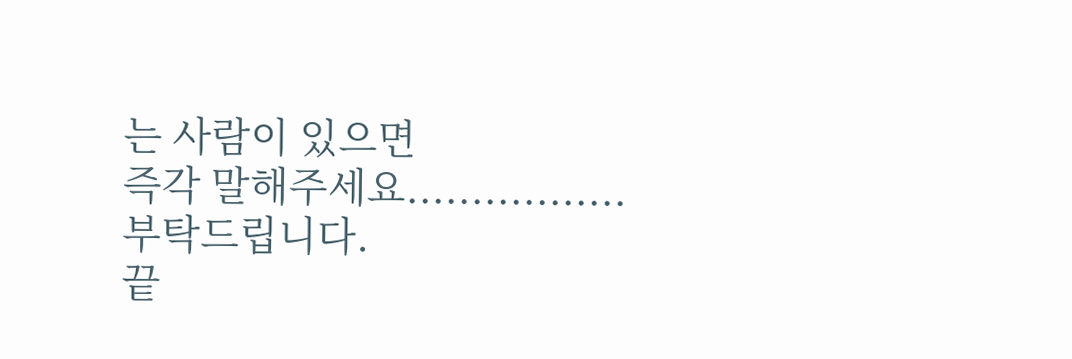는 사람이 있으면
즉각 말해주세요.................
부탁드립니다.
끝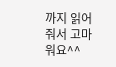까지 읽어줘서 고마워요^^